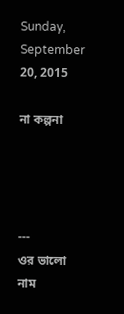Sunday, September 20, 2015

না কল্পনা




---
ওর ভালো নাম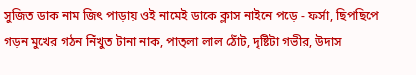সুজিত ডাক নাম জিৎ পাড়ায় ওই নামেই ডাকে ক্লাস নাইনে পড়ে - ফর্সা, ছিপছিপে গড়ন মুখের গঠন নিঁখুত টানা নাক, পাত্‌লা লাল ঠোঁট, দৃষ্টিটা গভীর, উদাস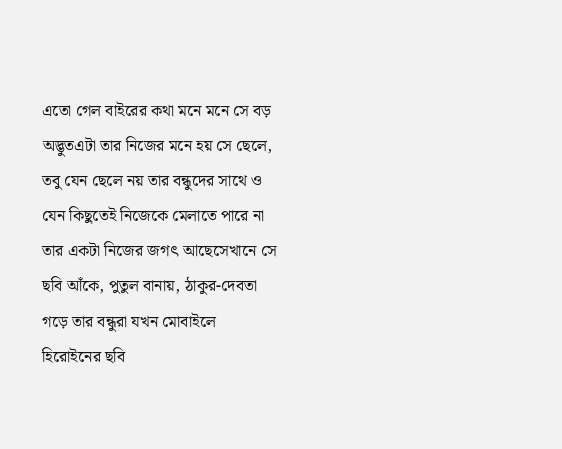এতো গেল বাইরের কথা মনে মনে সে বড় অদ্ভুতএটা তার নিজের মনে হয় সে ছেলে, তবু যেন ছেলে নয় তার বন্ধুদের সাথে ও যেন কিছুতেই নিজেকে মেলাতে পারে না তার একটা নিজের জগৎ আছেসেখানে সে ছবি আঁকে, পুতুল বানায়, ঠাকুর-দেবতা গড়ে তার বন্ধুরা যখন মোবাইলে হিরোইনের ছবি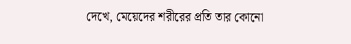দেখে, মেয়েদের শরীরের প্রতি তার কোনো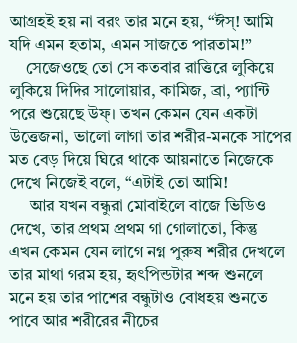আগ্রহই হয় না বরং তার মনে হয়, “ঈস্‌! আমি যদি এমন হতাম, এমন সাজতে পারতাম!”
    সেজেওছে তো সে কতবার রাত্তিরে লুকিয়ে লুকিয়ে দিদির সালোয়ার, কামিজ, ব্রা, প্যান্টি পরে শুয়েছে উফ্‌। তখন কেমন যেন একটা উত্তেজনা, ভালো লাগা তার শরীর-মনকে সাপের মত বেড় দিয়ে ঘিরে থাকে আয়নাতে নিজেকে দেখে নিজেই বলে, “এটাই তো আমি!
     আর যখন বন্ধুরা মোবাইলে বাজে ভিডিও দেখে, তার প্রথম প্রথম গা গোলাতো, কিন্তু এখন কেমন যেন লাগে নগ্ন পুরুষ শরীর দেখলে তার মাথা গরম হয়, হৃৎপিন্ডটার শব্দ শুনলে মনে হয় তার পাশের বন্ধুটাও বোধহয় শুনতে পাবে আর শরীরের নীচের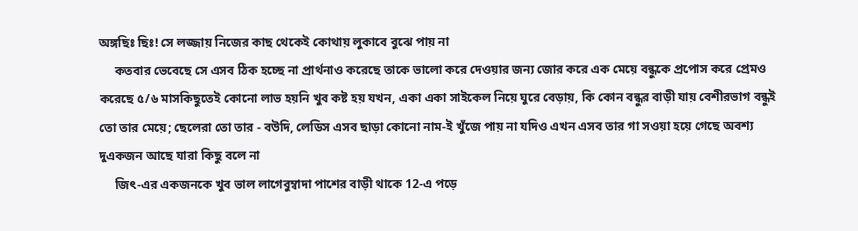অঙ্গছিঃ ছিঃ! সে লজ্জায় নিজের কাছ থেকেই কোথায় লুকাবে বুঝে পায় না
     কতবার ভেবেছে সে এসব ঠিক হচ্ছে না প্রার্থনাও করেছে তাকে ভালো করে দেওয়ার জন্য জোর করে এক মেয়ে বন্ধুকে প্রপোস করে প্রেমও করেছে ৫/৬ মাসকিছুতেই কোনো লাভ হয়নি খুব কষ্ট হয় যখন, একা একা সাইকেল নিয়ে ঘুরে বেড়ায়, কি কোন বন্ধুর বাড়ী যায় বেশীরভাগ বন্ধুই তো তার মেয়ে; ছেলেরা তো তার - বউদি, লেডিস এসব ছাড়া কোনো নাম-ই খুঁজে পায় না যদিও এখন এসব তার গা সওয়া হয়ে গেছে অবশ্য দুএকজন আছে যারা কিছু বলে না
     জিৎ-এর একজনকে খুব ভাল লাগেবুম্বাদা পাশের বাড়ী থাকে 12-এ পড়ে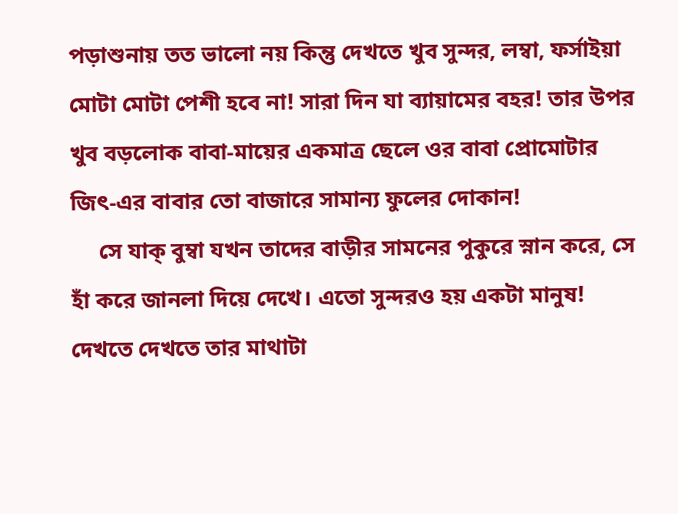পড়াশুনায় তত ভালো নয় কিন্তু দেখতে খুব সুন্দর, লম্বা, ফর্সাইয়া মোটা মোটা পেশী হবে না! সারা দিন যা ব্যায়ামের বহর! তার উপর খুব বড়লোক বাবা-মায়ের একমাত্র ছেলে ওর বাবা প্রোমোটার জিৎ-এর বাবার তো বাজারে সামান্য ফুলের দোকান!
     সে যাক্‌ বুম্বা যখন তাদের বাড়ীর সামনের পুকুরে স্নান করে, সে হাঁ করে জানলা দিয়ে দেখে। এতো সুন্দরও হয় একটা মানুষ! দেখতে দেখতে তার মাথাটা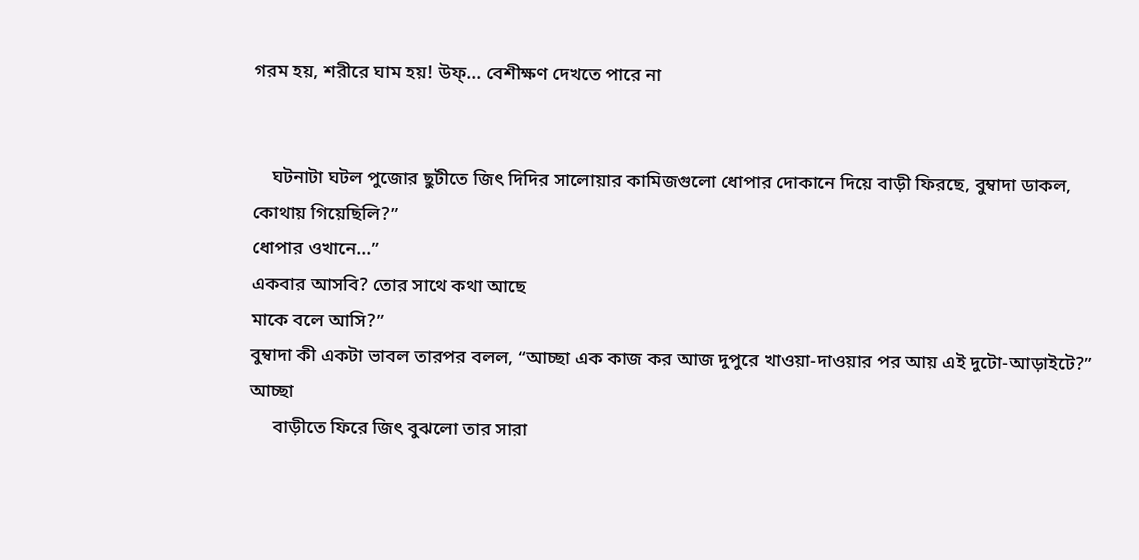গরম হয়, শরীরে ঘাম হয়! উফ্‌... বেশীক্ষণ দেখতে পারে না


    ঘটনাটা ঘটল পুজোর ছুটীতে জিৎ দিদির সালোয়ার কামিজগুলো ধোপার দোকানে দিয়ে বাড়ী ফিরছে, বুম্বাদা ডাকল, কোথায় গিয়েছিলি?”
ধোপার ওখানে...”
একবার আসবি? তোর সাথে কথা আছে
মাকে বলে আসি?”
বুম্বাদা কী একটা ভাবল তারপর বলল, “আচ্ছা এক কাজ কর আজ দুপুরে খাওয়া-দাওয়ার পর আয় এই দুটো-আড়াইটে?”
আচ্ছা
     বাড়ীতে ফিরে জিৎ বুঝলো তার সারা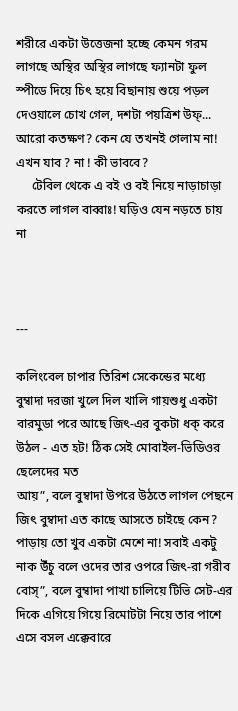শরীরে একটা উত্তেজনা হচ্ছে কেমন গরম লাগছে অস্থির অস্থির লাগছে ফ্যানটা ফুল স্পীডে দিয়ে চিৎ হয়ে বিছানায় শুয়ে পড়ল দেওয়ালে চোখ গেল, দশটা পয়ত্রিশ উফ্‌... আরো কতক্ষণ? কেন যে তখনই গেলাম না! এখন যাব ? না ! কী ভাববে?
     টেবিল থেকে এ বই ও বই নিয়ে নাড়াচাড়া করতে লাগল বাব্বাঃ! ঘড়িও যেন নড়তে চায় না



---

কলিংবেল চাপার তিরিশ সেকেন্ডের মধ্যে বুম্বাদা দরজা খুলে দিল খালি গায়শুধু একটা বারমুডা পরে আছে জিৎ-এর বুকটা ধক্‌ করে উঠল - এত হট! ঠিক সেই মোবাইল-ভিডিওর ছেলেদের মত
আয়”, বলে বুম্বাদা উপরে উঠতে লাগল পেছনে জিৎ বুম্বাদা এত কাছে আসতে চাইছে কেন? পাড়ায় তো খুব একটা মেশে না! সবাই একটু নাক উঁচু বলে ওদের তার ওপরে জিৎ-রা গরীব
বোস্‌”, বলে বুম্বাদা পাখা চালিয়ে টিভি সেট-এর দিকে এগিয়ে গিয়ে রিমোটটা নিয়ে তার পাশে এসে বসল এক্কেবারে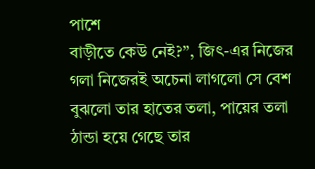পাশে
বাড়ীতে কেউ নেই?”, জিৎ-এর নিজের গলা নিজেরই অচেনা লাগলো সে বেশ বুঝলো তার হাতের তলা, পায়ের তলা ঠান্ডা হয়ে গেছে তার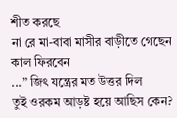শীত করছে
না রে মা-বাবা মাসীর বাড়ীতে গেছেন কাল ফিরবেন
...” জিৎ যন্ত্রের মত উত্তর দিল
তুই ওরকম আড়ষ্ট হয়ে আছিস কেন?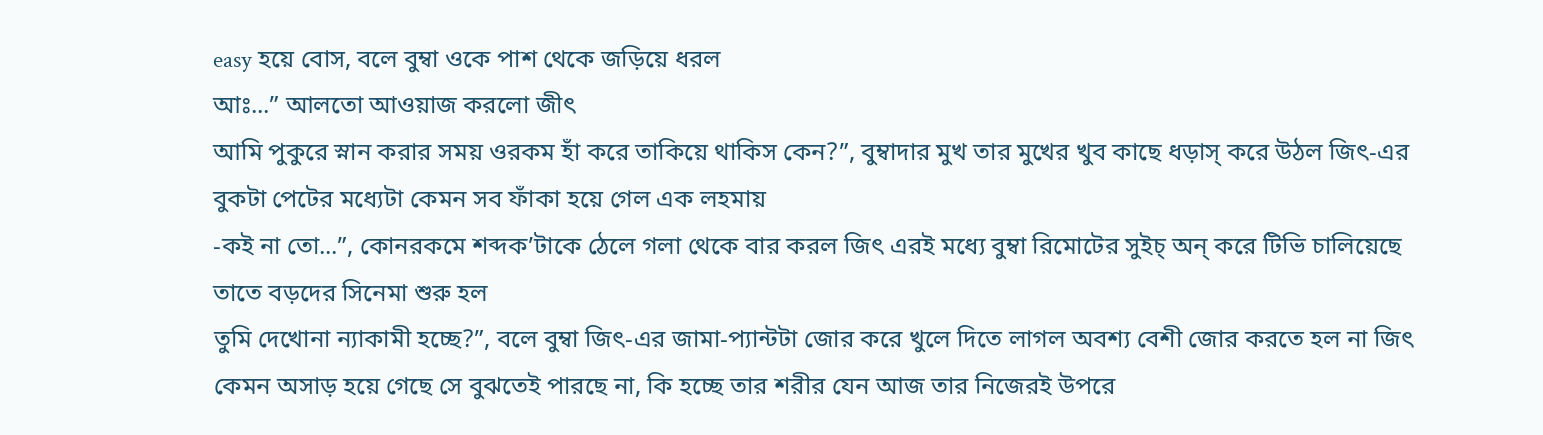easy হয়ে বোস, বলে বুম্বা ওকে পাশ থেকে জড়িয়ে ধরল
আঃ...” আলতো আওয়াজ করলো জীৎ
আমি পুকুরে স্নান করার সময় ওরকম হাঁ করে তাকিয়ে থাকিস কেন?”, বুম্বাদার মুখ তার মুখের খুব কাছে ধড়াস্‌ করে উঠল জিৎ-এর বুকটা পেটের মধ্যেটা কেমন সব ফাঁকা হয়ে গেল এক লহমায়
-কই না তো...”, কোনরকমে শব্দক’টাকে ঠেলে গলা থেকে বার করল জিৎ এরই মধ্যে বুম্বা রিমোটের সুইচ্‌ অন্‌ করে টিভি চালিয়েছে তাতে বড়দের সিনেমা শুরু হল
তুমি দেখোনা ন্যাকামী হচ্ছে?”, বলে বুম্বা জিৎ-এর জামা-প্যান্টটা জোর করে খুলে দিতে লাগল অবশ্য বেশী জোর করতে হল না জিৎ কেমন অসাড় হয়ে গেছে সে বুঝতেই পারছে না, কি হচ্ছে তার শরীর যেন আজ তার নিজেরই উপরে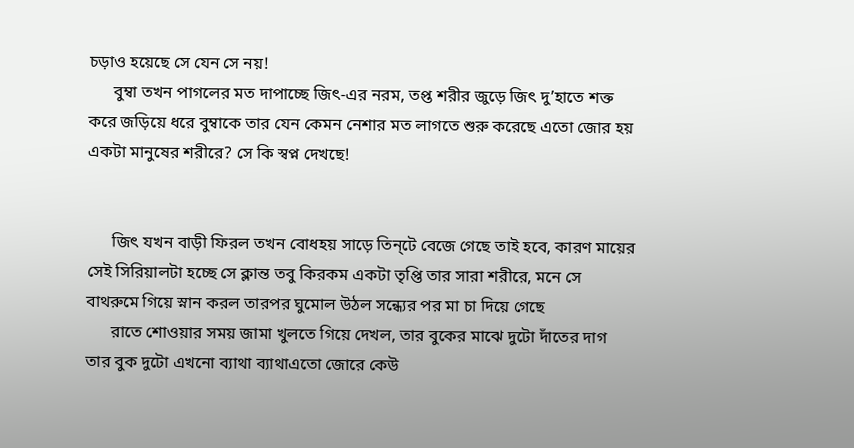চড়াও হয়েছে সে যেন সে নয়!
      বুম্বা তখন পাগলের মত দাপাচ্ছে জিৎ-এর নরম, তপ্ত শরীর জুড়ে জিৎ দু’হাতে শক্ত করে জড়িয়ে ধরে বুম্বাকে তার যেন কেমন নেশার মত লাগতে শুরু করেছে এতো জোর হয় একটা মানুষের শরীরে? সে কি স্বপ্ন দেখছে!


      জিৎ যখন বাড়ী ফিরল তখন বোধহয় সাড়ে তিন্‌টে বেজে গেছে তাই হবে, কারণ মায়ের সেই সিরিয়ালটা হচ্ছে সে ক্লান্ত তবু কিরকম একটা তৃপ্তি তার সারা শরীরে, মনে সে বাথরুমে গিয়ে স্নান করল তারপর ঘুমোল উঠল সন্ধ্যের পর মা চা দিয়ে গেছে
      রাতে শোওয়ার সময় জামা খুলতে গিয়ে দেখল, তার বুকের মাঝে দুটো দাঁতের দাগ তার বুক দুটো এখনো ব্যাথা ব্যাথাএতো জোরে কেউ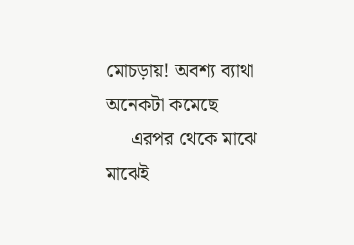মোচড়ায়! অবশ্য ব্যাথা অনেকটা কমেছে
     এরপর থেকে মাঝে মাঝেই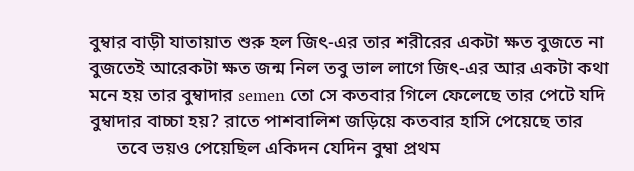বুম্বার বাড়ী যাতায়াত শুরু হল জিৎ-এর তার শরীরের একটা ক্ষত বুজতে না বুজতেই আরেকটা ক্ষত জন্ম নিল তবু ভাল লাগে জিৎ-এর আর একটা কথা মনে হয় তার বুম্বাদার semen তো সে কতবার গিলে ফেলেছে তার পেটে যদি বুম্বাদার বাচ্চা হয়? রাতে পাশবালিশ জড়িয়ে কতবার হাসি পেয়েছে তার
      তবে ভয়ও পেয়েছিল একিদন যেদিন বুম্বা প্রথম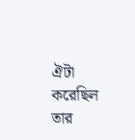ঐটা করেছিল তার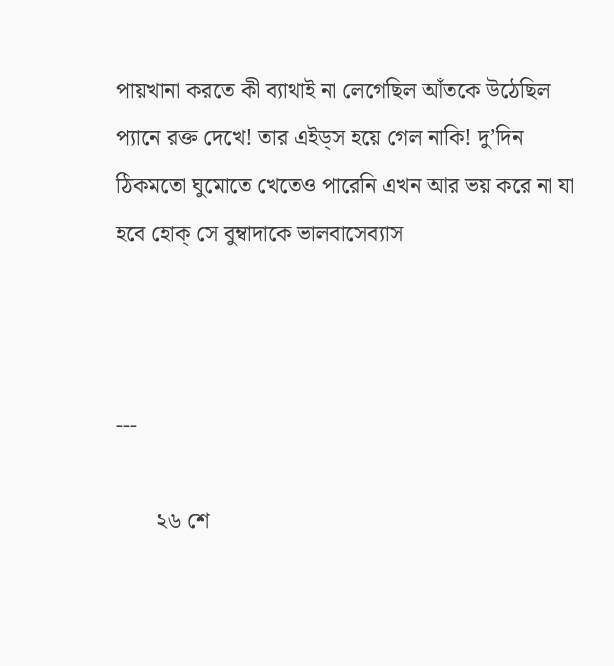পায়খানা করতে কী ব্যাথাই না লেগেছিল আঁতকে উঠেছিল প্যানে রক্ত দেখে! তার এইড্‌স হয়ে গেল নাকি! দু’দিন ঠিকমতো ঘুমোতে খেতেও পারেনি এখন আর ভয় করে না যা হবে হোক্‌ সে বুম্বাদাকে ভালবাসেব্যাস



---

       ২৬ শে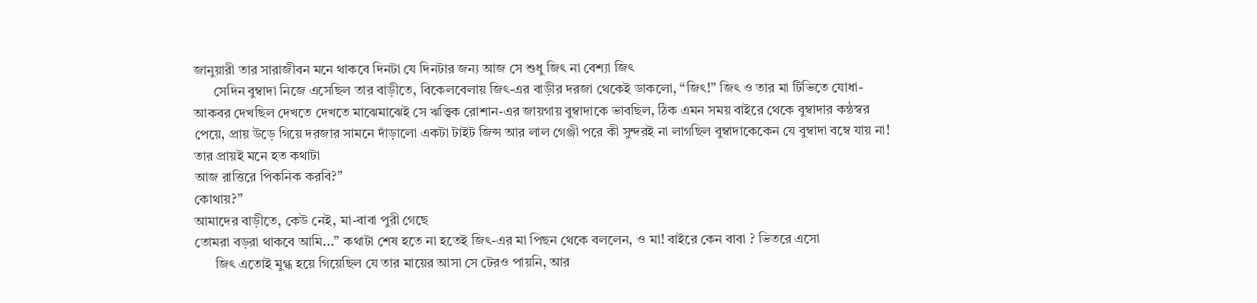জানুয়ারী তার সারাজীবন মনে থাকবে দিনটা যে দিনটার জন্য আজ সে শুধু জিৎ না বেশ্যা জিৎ
      সেদিন বুম্বাদা নিজে এসেছিল তার বাড়ীতে, বিকেলবেলায় জিৎ-এর বাড়ীর দরজা থেকেই ডাকলো, “জিৎ!” জিৎ ও তার মা টিভিতে যোধা-আকবর দেখছিল দেখতে দেখতে মাঝেমাঝেই সে ঋত্ত্বিক রোশান-এর জায়গায় বুম্বাদাকে ভাবছিল, ঠিক এমন সময় বাইরে থেকে বুম্বাদার কন্ঠস্বর পেয়ে, প্রায় উড়ে গিয়ে দরজার সামনে দাঁড়ালো একটা টাইট জিন্স আর লাল গেঞ্জী পরে কী সুন্দরই না লাগছিল বুম্বাদাকেকেন যে বুম্বাদা বম্বে যায় না! তার প্রায়ই মনে হত কথাটা
আজ রাত্তিরে পিকনিক করবি?”
কোথায়?”
আমাদের বাড়ীতে, কেউ নেই, মা-বাবা পুরী গেছে
তোমরা বড়রা থাকবে আমি...” কথাটা শেষ হতে না হতেই জিৎ-এর মা পিছন থেকে বললেন, ও মা! বাইরে কেন বাবা ? ভিতরে এসো
      জিৎ এতোই মুগ্ধ হয়ে গিয়েছিল যে তার মায়ের আসা সে টেরও পায়নি, আর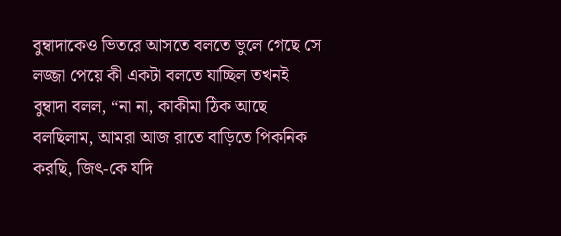বুম্বাদাকেও ভিতরে আসতে বলতে ভুলে গেছে সে লজ্জা পেয়ে কী একটা বলতে যাচ্ছিল তখনই বুম্বাদা বলল, “না না, কাকীমা ঠিক আছে বলছিলাম, আমরা আজ রাতে বাড়িতে পিকনিক করছি, জিৎ-কে যদি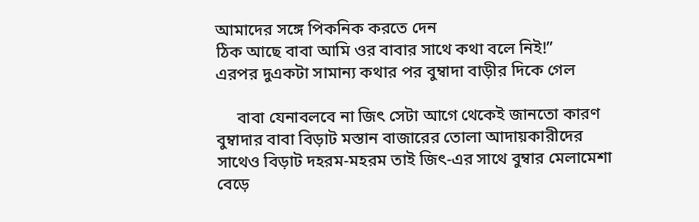আমাদের সঙ্গে পিকনিক করতে দেন
ঠিক আছে বাবা আমি ওর বাবার সাথে কথা বলে নিই!”
এরপর দুএকটা সামান্য কথার পর বুম্বাদা বাড়ীর দিকে গেল

     বাবা যেনাবলবে না জিৎ সেটা আগে থেকেই জানতো কারণ বুম্বাদার বাবা বিড়াট মস্তান বাজারের তোলা আদায়কারীদের সাথেও বিড়াট দহরম-মহরম তাই জিৎ-এর সাথে বুম্বার মেলামেশা বেড়ে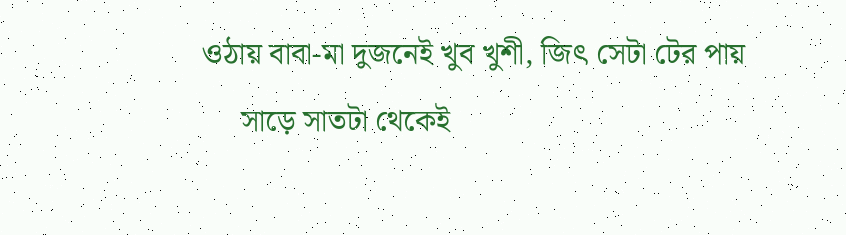ওঠায় বাবা-মা দুজনেই খুব খুশী, জিৎ সেটা টের পায়
     সাড়ে সাতটা থেকেই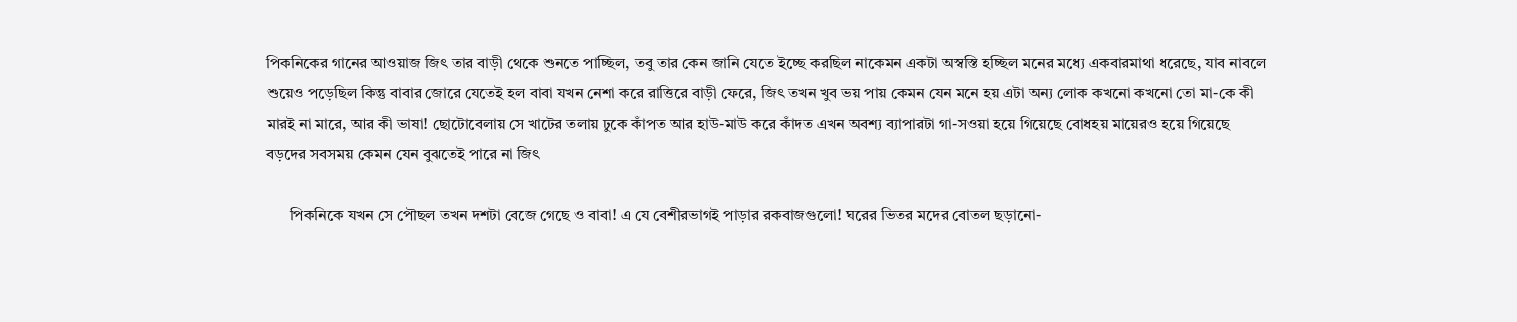পিকনিকের গানের আওয়াজ জিৎ তার বাড়ী থেকে শুনতে পাচ্ছিল, তবু তার কেন জানি যেতে ইচ্ছে করছিল নাকেমন একটা অস্বস্তি হচ্ছিল মনের মধ্যে একবারমাথা ধরেছে, যাব নাবলে শুয়েও পড়েছিল কিন্তু বাবার জোরে যেতেই হল বাবা যখন নেশা করে রাত্তিরে বাড়ী ফেরে, জিৎ তখন খুব ভয় পায় কেমন যেন মনে হয় এটা অন্য লোক কখনো কখনো তো মা-কে কী মারই না মারে, আর কী ভাষা! ছোটোবেলায় সে খাটের তলায় ঢুকে কাঁপত আর হাউ-মাউ করে কাঁদত এখন অবশ্য ব্যাপারটা গা-সওয়া হয়ে গিয়েছে বোধহয় মায়েরও হয়ে গিয়েছে বড়দের সবসময় কেমন যেন বুঝতেই পারে না জিৎ

      পিকনিকে যখন সে পৌছল তখন দশটা বেজে গেছে ও বাবা! এ যে বেশীরভাগই পাড়ার রকবাজগুলো! ঘরের ভিতর মদের বোতল ছড়ানো-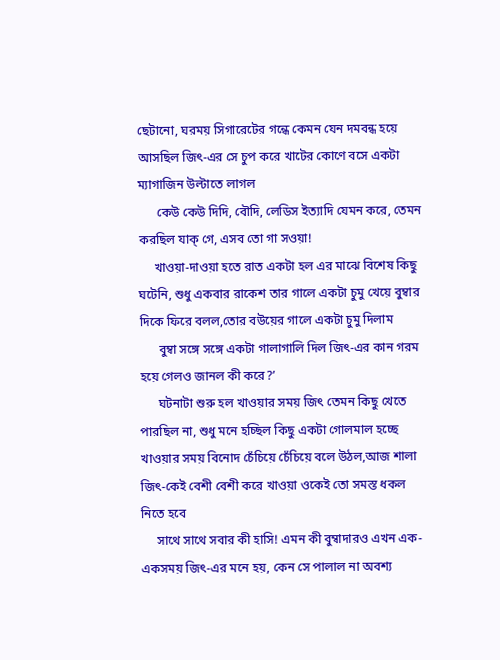ছেটানো, ঘরময় সিগারেটের গন্ধে কেমন যেন দমবন্ধ হয়ে আসছিল জিৎ-এর সে চুপ করে খাটের কোণে বসে একটা ম্যাগাজিন উল্টাতে লাগল
      কেউ কেউ দিদি, বৌদি, লেডিস ইত্যাদি যেমন করে, তেমন করছিল যাক্‌ গে, এসব তো গা সওয়া!
     খাওয়া-দাওয়া হতে রাত একটা হল এর মাঝে বিশেষ কিছু ঘটেনি, শুধু একবার রাকেশ তার গালে একটা চুমু খেয়ে বুম্বার দিকে ফিরে বলল,তোর বউয়ের গালে একটা চুমু দিলাম
      বুম্বা সঙ্গে সঙ্গে একটা গালাগালি দিল জিৎ-এর কান গরম হয়ে গেলও জানল কী করে?’
      ঘটনাটা শুরু হল খাওয়ার সময় জিৎ তেমন কিছু খেতে পারছিল না, শুধু মনে হচ্ছিল কিছু একটা গোলমাল হচ্ছে খাওয়ার সময় বিনোদ চেঁচিয়ে চেঁচিয়ে বলে উঠল,আজ শালা জিৎ-কেই বেশী বেশী করে খাওয়া ওকেই তো সমস্ত ধকল নিতে হবে
     সাথে সাথে সবার কী হাসি! এমন কী বুম্বাদারও এখন এক-একসময় জিৎ-এর মনে হয়, কেন সে পালাল না অবশ্য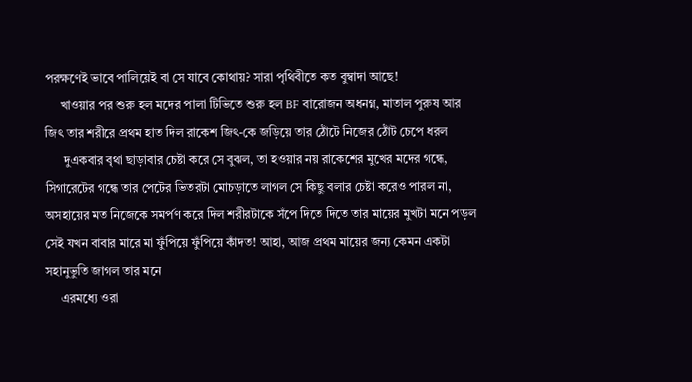পরক্ষণেই ভাবে পালিয়েই বা সে যাবে কোথায়? সারা পৃথিবীতে কত বুম্বাদা আছে!
     খাওয়ার পর শুরু হল মদের পালা টিভিতে শুরু হল BF বারোজন অধনগ্ন, মাতাল পুরুষ আর জিৎ তার শরীরে প্রথম হাত দিল রাকেশ জিৎ-কে জড়িয়ে তার ঠোঁটে নিজের ঠোঁট চেপে ধরল
      দুএকবার বৃথা ছাড়াবার চেষ্টা করে সে বুঝল, তা হওয়ার নয় রাকেশের মুখের মদের গন্ধে, সিগারেটের গন্ধে তার পেটের ভিতরটা মোচড়াতে লাগল সে কিছু বলার চেষ্টা করেও পারল না, অসহায়ের মত নিজেকে সমর্পণ করে দিল শরীরটাকে সঁপে দিতে দিতে তার মায়ের মুখটা মনে পড়ল সেই যখন বাবার মারে মা ফুঁপিয়ে ফুঁপিয়ে কাঁদত! আহা, আজ প্রথম মায়ের জন্য কেমন একটা সহানুভুতি জাগল তার মনে
     এরমধ্যে ওরা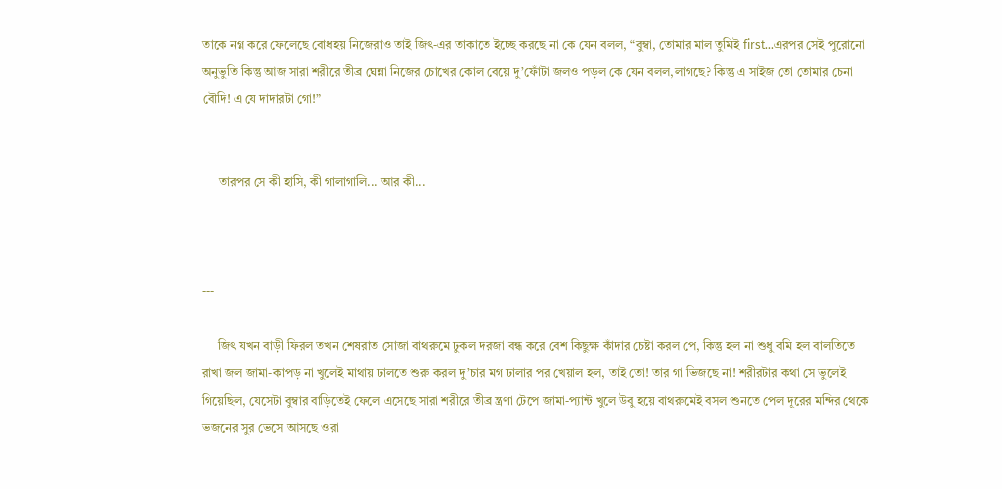তাকে নগ্ন করে ফেলেছে বোধহয় নিজেরাও তাই জিৎ-এর তাকাতে ইচ্ছে করছে না কে যেন বলল, “বুম্বা, তোমার মাল তুমিই first...এরপর সেই পুরোনো অনুভুতি কিন্তু আজ সারা শরীরে তীব্র ঘেন্না নিজের চোখের কোল বেয়ে দু’ফোঁটা জলও পড়ল কে যেন বলল,লাগছে? কিন্তু এ সাইজ তো তোমার চেনা বৌদি! এ যে দাদারটা গো!”


     তারপর সে কী হাসি, কী গালাগালি... আর কী...



---

     জিৎ যখন বাড়ী ফিরল তখন শেষরাত সোজা বাথরুমে ঢুকল দরজা বন্ধ করে বেশ কিছুক্ষ কাঁদার চেষ্টা করল পে, কিন্তু হল না শুধু বমি হল বালতিতে রাখা জল জামা-কাপড় না খুলেই মাথায় ঢালতে শুরু করল দু’চার মগ ঢালার পর খেয়াল হল, তাই তো! তার গা ভিজছে না! শরীরটার কথা সে ভুলেই গিয়েছিল, যেসেটা বুম্বার বাড়িতেই ফেলে এসেছে সারা শরীরে তীব্র ন্ত্রণা টেপে জামা-প্যান্ট খুলে উবু হয়ে বাথরুমেই বসল শুনতে পেল দূরের মন্দির থেকে ভজনের সুর ভেসে আসছে ওরা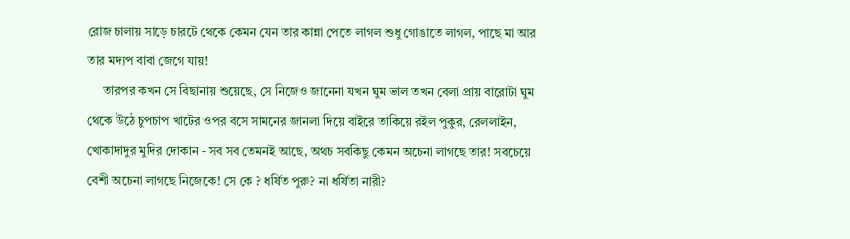রোজ চালায় সাড়ে চারটে থেকে কেমন যেন তার কান্না পেতে লাগল শুধু গোঙাতে লাগল, পাছে মা আর তার মদ্যপ বাবা জেগে যায়!
     তারপর কখন সে বিছানায় শুয়েছে, সে নিজেও জানেনা যখন ঘুম ভাল তখন বেলা প্রায় বারোটা ঘুম থেকে উঠে চুপচাপ খাটের ওপর বসে সামনের জানলা দিয়ে বাইরে তাকিয়ে রইল পুকুর, রেললাইন, খোকাদাদুর মুদির দোকান - সব সব তেমনই আছে, অথচ সবকিছু কেমন অচেনা লাগছে তার! সবচেয়ে বেশী অচেনা লাগছে নিজেকে! সে কে ? ধর্ষিত পুরু? না ধর্ষিতা নারী?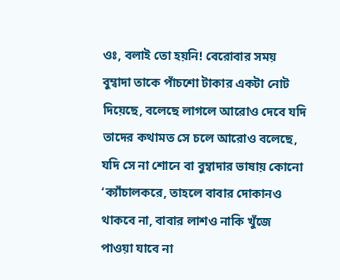ওঃ, বলাই তো হয়নি! বেরোবার সময় বুম্বাদা তাকে পাঁচশো টাকার একটা নোট দিয়েছে, বলেছে লাগলে আরোও দেবে যদি তাদের কথামত সে চলে আরোও বলেছে, যদি সে না শোনে বা বুম্বাদার ভাষায় কোনো ‘ক্যাঁচালকরে, তাহলে বাবার দোকানও থাকবে না, বাবার লাশও নাকি খুঁজে পাওয়া যাবে না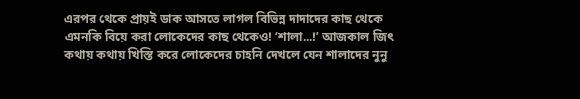এরপর থেকে প্রায়ই ডাক আসতে লাগল বিভিন্ন দাদাদের কাছ থেকে এমনকি বিয়ে করা লোকেদের কাছ থেকেও! ‘শালা...!’ আজকাল জিৎ কথায় কথায় খিস্তি করে লোকেদের চাহনি দেখলে যেন শালাদের নুনু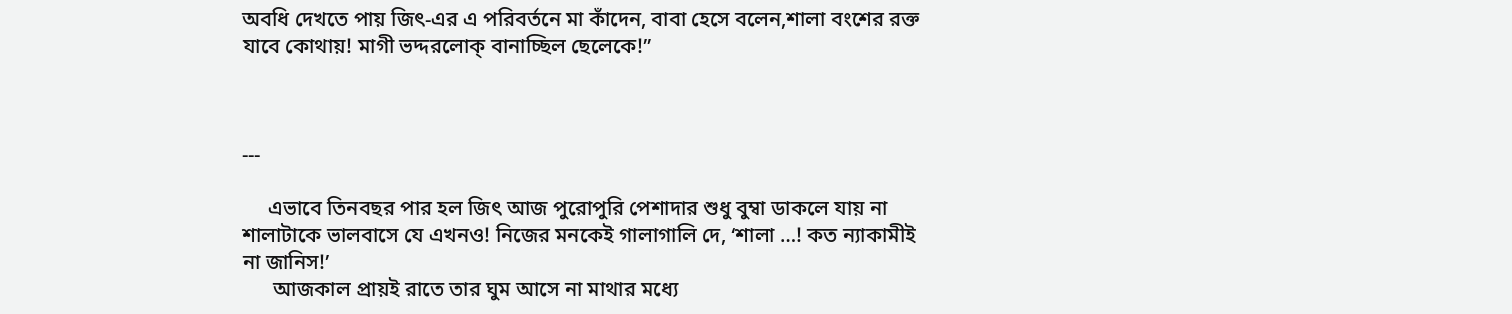অবধি দেখতে পায় জিৎ-এর এ পরিবর্তনে মা কাঁদেন, বাবা হেসে বলেন,শালা বংশের রক্ত যাবে কোথায়! মাগী ভদ্দরলোক্‌ বানাচ্ছিল ছেলেকে!”



---

     এভাবে তিনবছর পার হল জিৎ আজ পুরোপুরি পেশাদার শুধু বুম্বা ডাকলে যায় না শালাটাকে ভালবাসে যে এখনও! নিজের মনকেই গালাগালি দে, ‘শালা …! কত ন্যাকামীই না জানিস!’
      আজকাল প্রায়ই রাতে তার ঘুম আসে না মাথার মধ্যে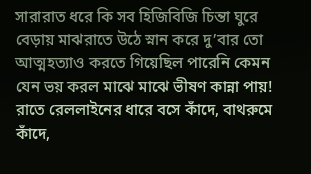সারারাত ধরে কি সব হিজিবিজি চিন্তা ঘুরে বেড়ায় মাঝরাতে উঠে স্নান করে দু’বার তো আত্মহত্যাও করতে গিয়েছিল পারেনি কেমন যেন ভয় করল মাঝে মাঝে ভীষণ কান্না পায়! রাতে রেললাইনের ধারে বসে কাঁদে, বাথরুমে কাঁদে,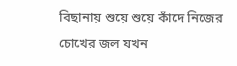বিছানায় শুয়ে শুয়ে কাঁদে নিজের চোখের জল যখন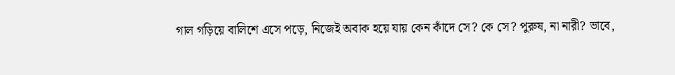গাল গড়িয়ে বালিশে এসে পড়ে, নিজেই অবাক হয়ে যায় কেন কাঁদে সে? কে সে? পুরুষ, না নারী? ভাবে,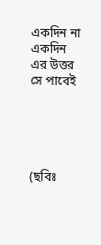একদিন না একদিন এর উত্তর সে পাবেই





(ছবিঃ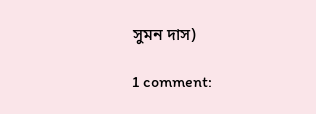সুমন দাস)

1 comment: